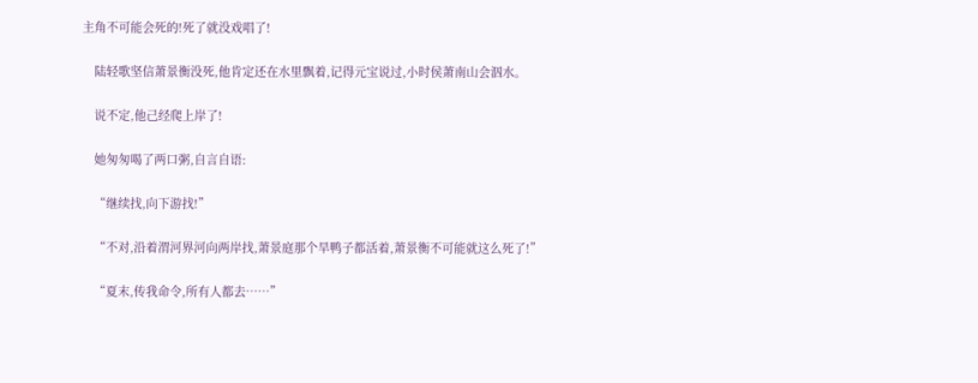主角不可能会死的!死了就没戏唱了!

    陆轻歌坚信萧景衡没死,他肯定还在水里飘着,记得元宝说过,小时侯萧南山会泅水。

    说不定,他己经爬上岸了!

    她匆匆喝了两口粥,自言自语:

    “继续找,向下游找!”

    “不对,沿着渭河界河向两岸找,萧景庭那个旱鸭子都活着,萧景衡不可能就这么死了!”

    “夏末,传我命令,所有人都去……”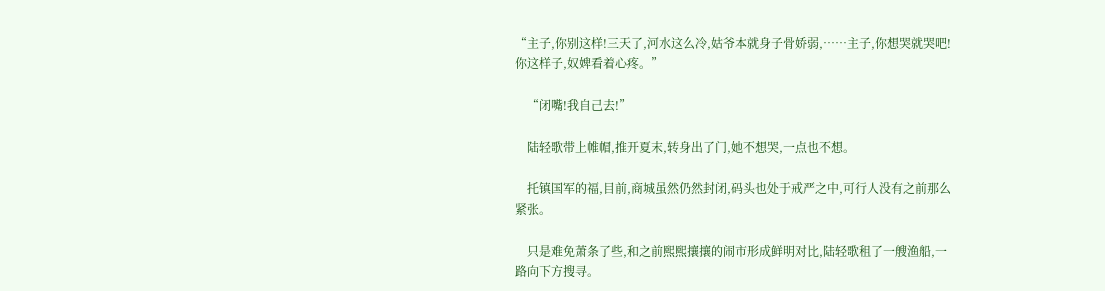“主子,你别这样!三天了,河水这么冷,姑爷本就身子骨娇弱,……主子,你想哭就哭吧!你这样子,奴婢看着心疼。”

    “闭嘴!我自己去!”

    陆轻歌带上帷帽,推开夏末,转身出了门,她不想哭,一点也不想。

    托镇国军的福,目前,商城虽然仍然封闭,码头也处于戒严之中,可行人没有之前那么紧张。

    只是难免萧条了些,和之前熙熙攘攘的闹市形成鲜明对比,陆轻歌租了一艘渔船,一路向下方搜寻。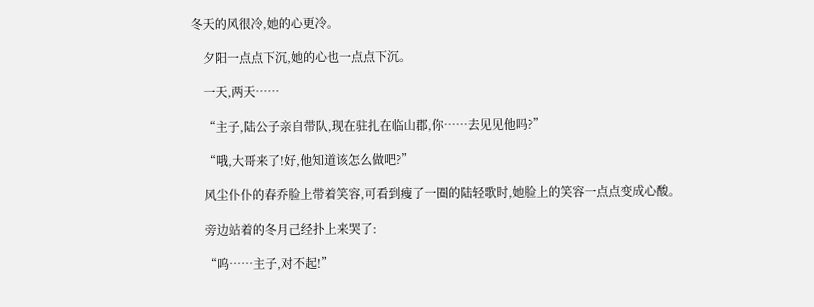冬天的风很冷,她的心更冷。

    夕阳一点点下沉,她的心也一点点下沉。

    一天,两天……

    “主子,陆公子亲自带队,现在驻扎在临山郡,你……去见见他吗?”

    “哦,大哥来了!好,他知道该怎么做吧?”

    风尘仆仆的春乔脸上带着笑容,可看到瘦了一圈的陆轻歌时,她脸上的笑容一点点变成心酸。

    旁边站着的冬月己经扑上来哭了:

    “呜……主子,对不起!”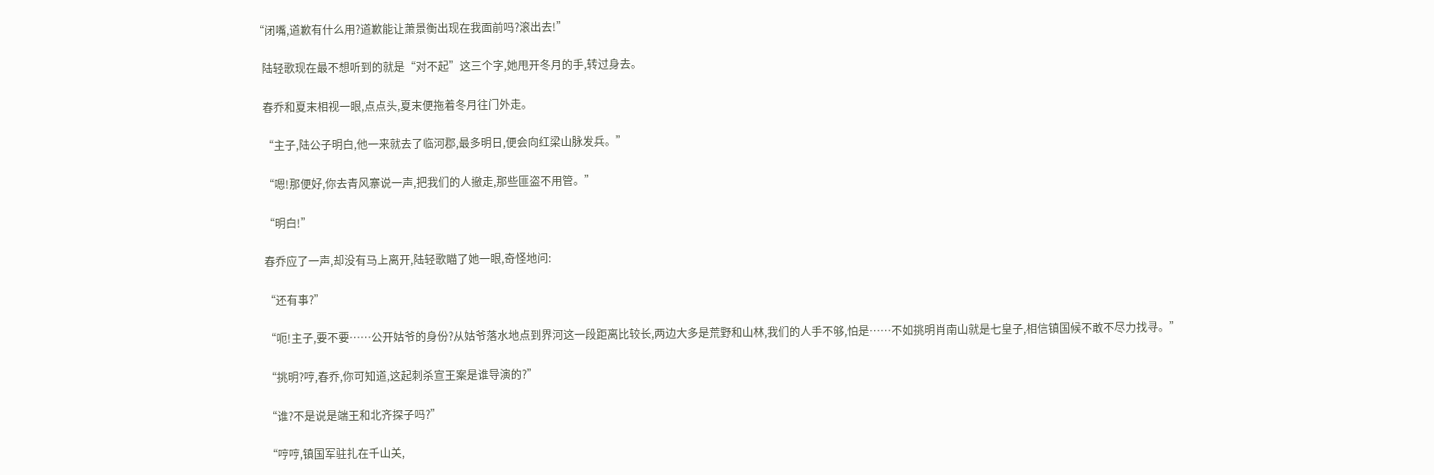“闭嘴,道歉有什么用?道歉能让萧景衡出现在我面前吗?滚出去!”

    陆轻歌现在最不想听到的就是“对不起”这三个字,她甩开冬月的手,转过身去。

    春乔和夏末相视一眼,点点头,夏末便拖着冬月往门外走。

    “主子,陆公子明白,他一来就去了临河郡,最多明日,便会向红梁山脉发兵。”

    “嗯!那便好,你去青风寨说一声,把我们的人撤走,那些匪盗不用管。”

    “明白!”

    春乔应了一声,却没有马上离开,陆轻歌瞄了她一眼,奇怪地问:

    “还有事?”

    “呃!主子,要不要……公开姑爷的身份?从姑爷落水地点到界河这一段距离比较长,两边大多是荒野和山林,我们的人手不够,怕是……不如挑明肖南山就是七皇子,相信镇国候不敢不尽力找寻。”

    “挑明?哼,春乔,你可知道,这起刺杀宣王案是谁导演的?”

    “谁?不是说是端王和北齐探子吗?”

    “哼哼,镇国军驻扎在千山关,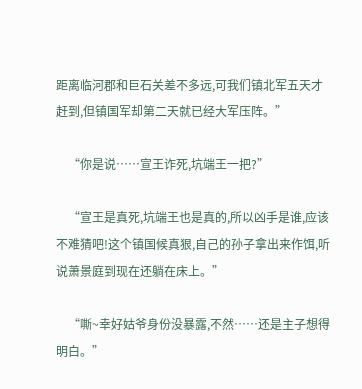距离临河郡和巨石关差不多远,可我们镇北军五天才赶到,但镇国军却第二天就已经大军压阵。”

    “你是说……宣王诈死,坑端王一把?”

    “宣王是真死,坑端王也是真的,所以凶手是谁,应该不难猜吧!这个镇国候真狠,自己的孙子拿出来作饵,听说萧景庭到现在还躺在床上。”

    “嘶~幸好姑爷身份没暴露,不然……还是主子想得明白。”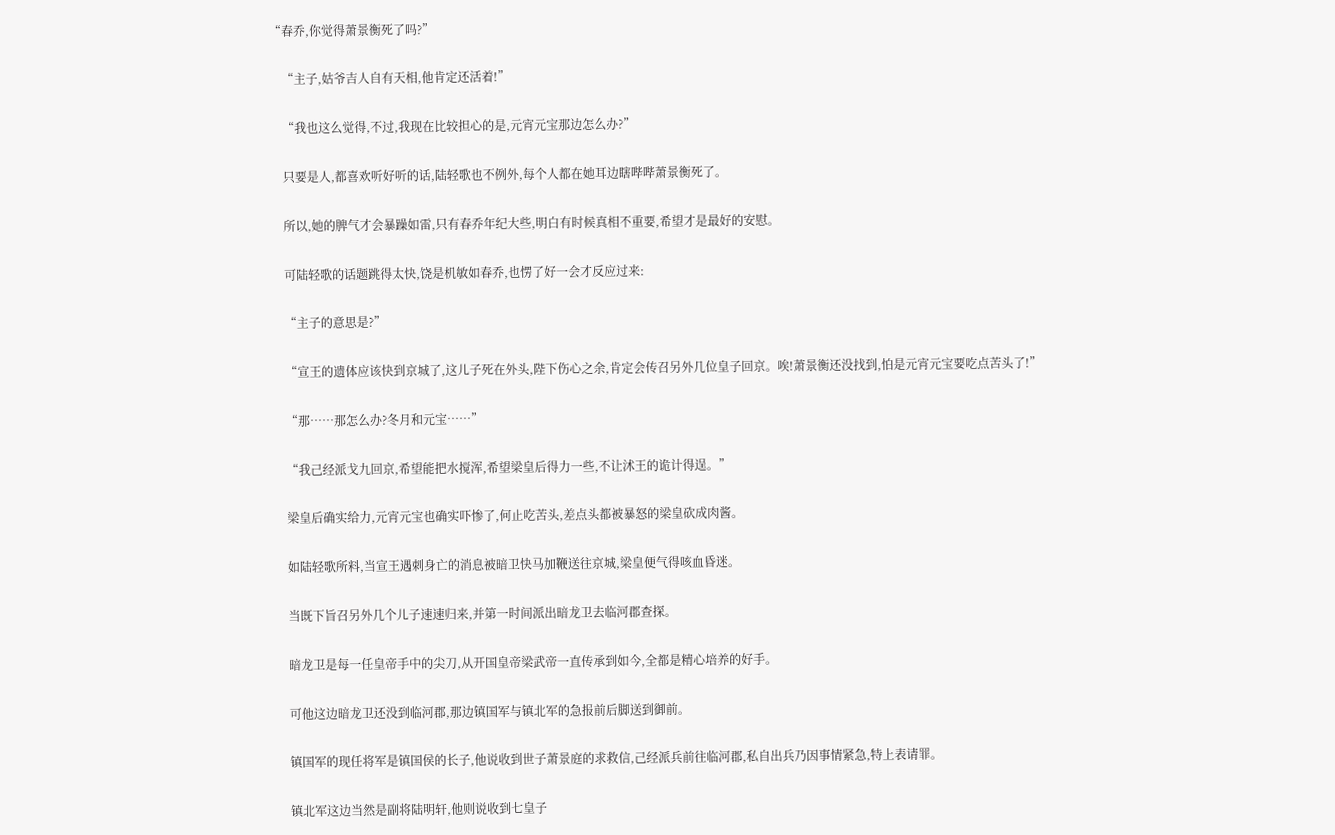“春乔,你觉得萧景衡死了吗?”

    “主子,姑爷吉人自有天相,他肯定还活着!”

    “我也这么觉得,不过,我现在比较担心的是,元宵元宝那边怎么办?”

    只要是人,都喜欢听好听的话,陆轻歌也不例外,每个人都在她耳边瞎哔哔萧景衡死了。

    所以,她的脾气才会暴躁如雷,只有春乔年纪大些,明白有时候真相不重要,希望才是最好的安慰。

    可陆轻歌的话题跳得太快,饶是机敏如春乔,也愣了好一会才反应过来:

    “主子的意思是?”

    “宣王的遗体应该快到京城了,这儿子死在外头,陛下伤心之余,肯定会传召另外几位皇子回京。唉!萧景衡还没找到,怕是元宵元宝要吃点苦头了!”

    “那……那怎么办?冬月和元宝……”

    “我己经派戈九回京,希望能把水搅浑,希望梁皇后得力一些,不让沭王的诡计得逞。”

    梁皇后确实给力,元宵元宝也确实吓惨了,何止吃苦头,差点头都被暴怒的梁皇砍成肉酱。

    如陆轻歌所料,当宣王遇刺身亡的消息被暗卫快马加鞭送往京城,梁皇便气得咳血昏迷。

    当既下旨召另外几个儿子速速归来,并第一时间派出暗龙卫去临河郡查探。

    暗龙卫是每一任皇帝手中的尖刀,从开国皇帝梁武帝一直传承到如今,全都是精心培养的好手。

    可他这边暗龙卫还没到临河郡,那边镇国军与镇北军的急报前后脚送到御前。

    镇国军的现任将军是镇国侯的长子,他说收到世子萧景庭的求救信,己经派兵前往临河郡,私自出兵乃因事情紧急,特上表请罪。

    镇北军这边当然是副将陆明轩,他则说收到七皇子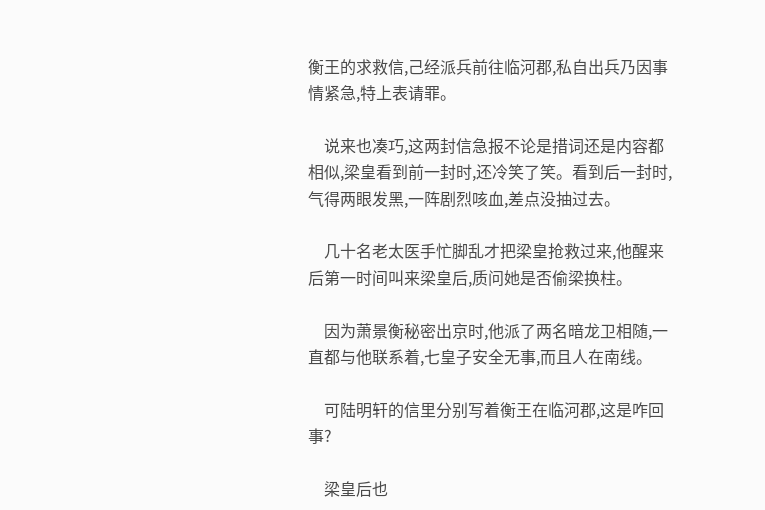衡王的求救信,己经派兵前往临河郡,私自出兵乃因事情紧急,特上表请罪。

    说来也凑巧,这两封信急报不论是措词还是内容都相似,梁皇看到前一封时,还冷笑了笑。看到后一封时,气得两眼发黑,一阵剧烈咳血,差点没抽过去。

    几十名老太医手忙脚乱才把梁皇抢救过来,他醒来后第一时间叫来梁皇后,质问她是否偷梁换柱。

    因为萧景衡秘密出京时,他派了两名暗龙卫相随,一直都与他联系着,七皇子安全无事,而且人在南线。

    可陆明轩的信里分别写着衡王在临河郡,这是咋回事?

    梁皇后也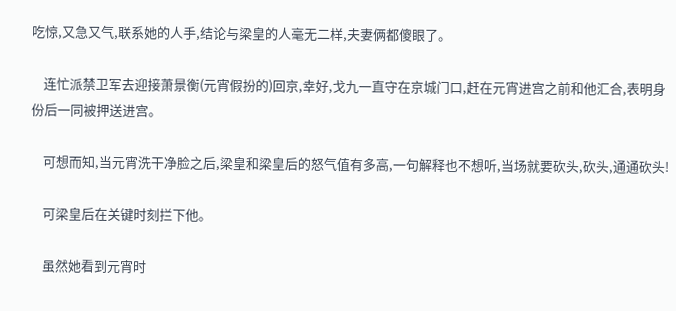吃惊,又急又气,联系她的人手,结论与梁皇的人毫无二样,夫妻俩都傻眼了。

    连忙派禁卫军去迎接萧景衡(元宵假扮的)回京,幸好,戈九一直守在京城门口,赶在元宵进宫之前和他汇合,表明身份后一同被押送进宫。

    可想而知,当元宵洗干净脸之后,梁皇和梁皇后的怒气值有多高,一句解释也不想听,当场就要砍头,砍头,通通砍头!

    可梁皇后在关键时刻拦下他。

    虽然她看到元宵时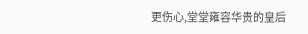更伤心,堂堂雍容华贵的皇后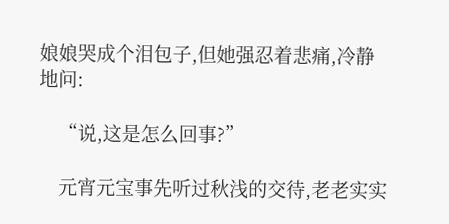娘娘哭成个泪包子,但她强忍着悲痛,冷静地问:

    “说,这是怎么回事?”

    元宵元宝事先听过秋浅的交待,老老实实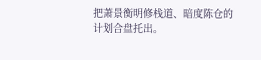把萧景衡明修栈道、暗度陈仓的计划合盘托出。